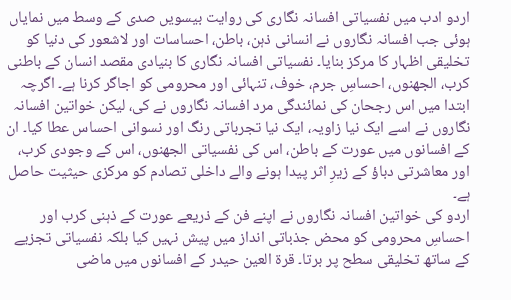اردو ادب میں نفسیاتی افسانہ نگاری کی روایت بیسویں صدی کے وسط میں نمایاں ہوئی جب افسانہ نگاروں نے انسانی ذہن، باطن، احساسات اور لاشعور کی دنیا کو تخلیقی اظہار کا مرکز بنایا۔ نفسیاتی افسانہ نگاری کا بنیادی مقصد انسان کے باطنی کرب، الجھنوں، احساسِ جرم، خوف، تنہائی اور محرومی کو اجاگر کرنا ہے۔ اگرچہ ابتدا میں اس رجحان کی نمائندگی مرد افسانہ نگاروں نے کی، لیکن خواتین افسانہ نگاروں نے اسے ایک نیا زاویہ، ایک نیا تجرباتی رنگ اور نسوانی احساس عطا کیا۔ ان کے افسانوں میں عورت کے باطن، اس کی نفسیاتی الجھنوں، اس کے وجودی کرب، اور معاشرتی دباؤ کے زیرِ اثر پیدا ہونے والے داخلی تصادم کو مرکزی حیثیت حاصل ہے۔
اردو کی خواتین افسانہ نگاروں نے اپنے فن کے ذریعے عورت کے ذہنی کرب اور احساسِ محرومی کو محض جذباتی انداز میں پیش نہیں کیا بلکہ نفسیاتی تجزیے کے ساتھ تخلیقی سطح پر برتا۔ قرۃ العین حیدر کے افسانوں میں ماضی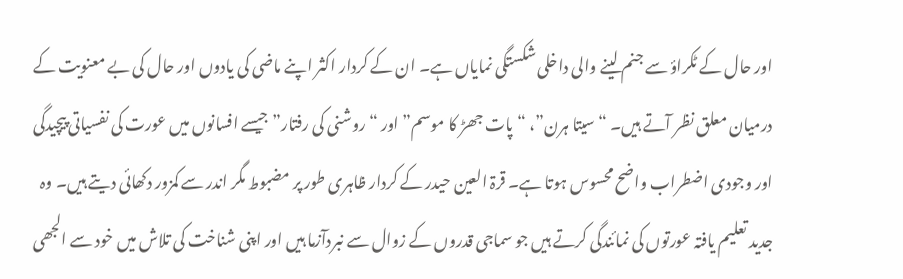اور حال کے ٹکراؤ سے جنم لینے والی داخلی شکستگی نمایاں ہے۔ ان کے کردار اکثر اپنے ماضی کی یادوں اور حال کی بے معنویت کے درمیان معلق نظر آتے ہیں۔ “سیتا ہرن”، “پات جھڑ کا موسم” اور “روشنی کی رفتار” جیسے افسانوں میں عورت کی نفسیاتی پیچیدگی اور وجودی اضطراب واضح محسوس ہوتا ہے۔ قرۃ العین حیدر کے کردار ظاہری طور پر مضبوط مگر اندر سے کمزور دکھائی دیتے ہیں۔ وہ جدید تعلیم یافتہ عورتوں کی نمائندگی کرتے ہیں جو سماجی قدروں کے زوال سے نبردآزما ہیں اور اپنی شناخت کی تلاش میں خود سے الجھی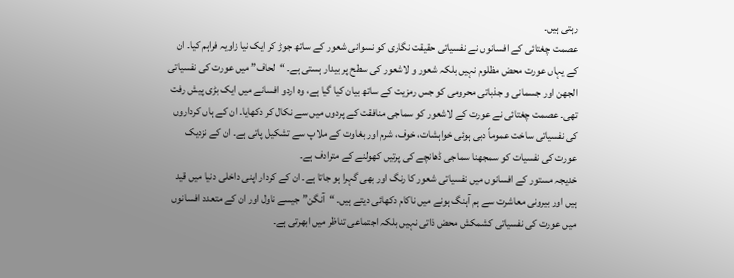رہتی ہیں۔
عصمت چغتائی کے افسانوں نے نفسیاتی حقیقت نگاری کو نسوانی شعور کے ساتھ جوڑ کر ایک نیا زاویہ فراہم کیا۔ ان کے یہاں عورت محض مظلوم نہیں بلکہ شعور و لاشعور کی سطح پر بیدار ہستی ہے۔ “لحاف” میں عورت کی نفسیاتی الجھن اور جسمانی و جذباتی محرومی کو جس رمزیت کے ساتھ بیان کیا گیا ہے، وہ اردو افسانے میں ایک بڑی پیش رفت تھی۔ عصمت چغتائی نے عورت کے لاشعور کو سماجی منافقت کے پردوں میں سے نکال کر دکھایا۔ ان کے ہاں کرداروں کی نفسیاتی ساخت عموماً دبی ہوئی خواہشات، خوف، شرم اور بغاوت کے ملاپ سے تشکیل پاتی ہے۔ ان کے نزدیک عورت کی نفسیات کو سمجھنا سماجی ڈھانچے کی پرتیں کھولنے کے مترادف ہے۔
خدیجہ مستور کے افسانوں میں نفسیاتی شعور کا رنگ اور بھی گہرا ہو جاتا ہے۔ ان کے کردار اپنی داخلی دنیا میں قید ہیں اور بیرونی معاشرت سے ہم آہنگ ہونے میں ناکام دکھائی دیتے ہیں۔ “آنگن” جیسے ناول اور ان کے متعدد افسانوں میں عورت کی نفسیاتی کشمکش محض ذاتی نہیں بلکہ اجتماعی تناظر میں ابھرتی ہے۔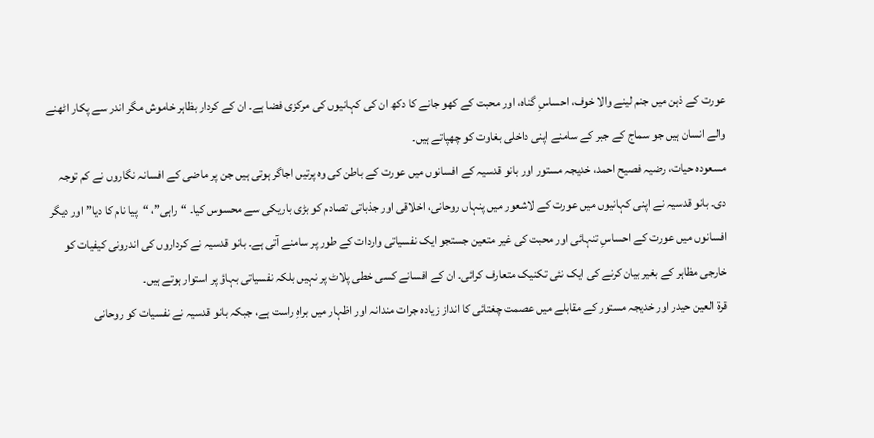عورت کے ذہن میں جنم لینے والا خوف، احساسِ گناہ، اور محبت کے کھو جانے کا دکھ ان کی کہانیوں کی مرکزی فضا ہے۔ ان کے کردار بظاہر خاموش مگر اندر سے پکار اٹھنے والے انسان ہیں جو سماج کے جبر کے سامنے اپنی داخلی بغاوت کو چھپاتے ہیں۔
مسعودہ حیات، رضیہ فصیح احمد، خدیجہ مستور اور بانو قدسیہ کے افسانوں میں عورت کے باطن کی وہ پرتیں اجاگر ہوتی ہیں جن پر ماضی کے افسانہ نگاروں نے کم توجہ دی۔ بانو قدسیہ نے اپنی کہانیوں میں عورت کے لاشعور میں پنہاں روحانی، اخلاقی اور جذباتی تصادم کو بڑی باریکی سے محسوس کیا۔ “راہی”، “پیا نام کا دیا” اور دیگر افسانوں میں عورت کے احساسِ تنہائی اور محبت کی غیر متعین جستجو ایک نفسیاتی واردات کے طور پر سامنے آتی ہے۔ بانو قدسیہ نے کرداروں کی اندرونی کیفیات کو خارجی مظاہر کے بغیر بیان کرنے کی ایک نئی تکنیک متعارف کرائی۔ ان کے افسانے کسی خطی پلاٹ پر نہیں بلکہ نفسیاتی بہاؤ پر استوار ہوتے ہیں۔
قرۃ العین حیدر اور خدیجہ مستور کے مقابلے میں عصمت چغتائی کا انداز زیادہ جرات مندانہ اور اظہار میں براہِ راست ہے، جبکہ بانو قدسیہ نے نفسیات کو روحانی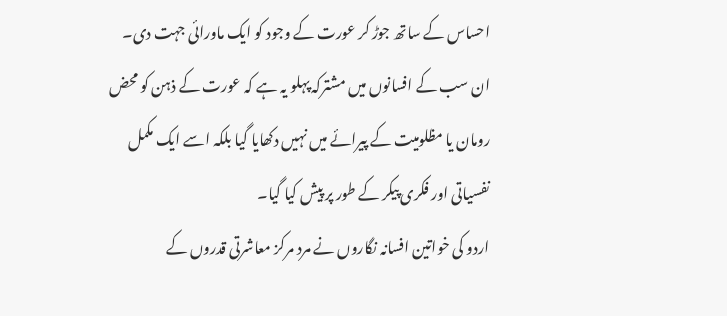احساس کے ساتھ جوڑ کر عورت کے وجود کو ایک ماورائی جہت دی۔ ان سب کے افسانوں میں مشترکہ پہلو یہ ہے کہ عورت کے ذہن کو محض رومان یا مظلومیت کے پیرائے میں نہیں دکھایا گیا بلکہ اسے ایک مکمل نفسیاتی اور فکری پیکر کے طور پر پیش کیا گیا۔
اردو کی خواتین افسانہ نگاروں نے مرد مرکز معاشرتی قدروں کے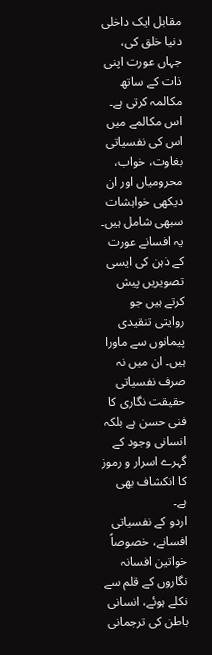مقابل ایک داخلی دنیا خلق کی، جہاں عورت اپنی ذات کے ساتھ مکالمہ کرتی ہے۔ اس مکالمے میں اس کی نفسیاتی بغاوت، خواب، محرومیاں اور ان دیکھی خواہشات سبھی شامل ہیں۔ یہ افسانے عورت کے ذہن کی ایسی تصویریں پیش کرتے ہیں جو روایتی تنقیدی پیمانوں سے ماورا ہیں۔ ان میں نہ صرف نفسیاتی حقیقت نگاری کا فنی حسن ہے بلکہ انسانی وجود کے گہرے اسرار و رموز کا انکشاف بھی ہے۔
اردو کے نفسیاتی افسانے، خصوصاً خواتین افسانہ نگاروں کے قلم سے نکلے ہوئے، انسانی باطن کی ترجمانی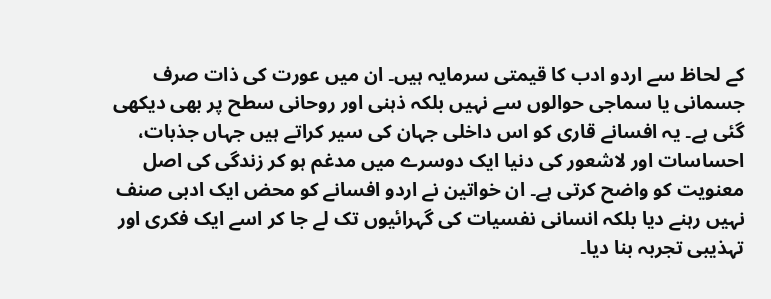کے لحاظ سے اردو ادب کا قیمتی سرمایہ ہیں۔ ان میں عورت کی ذات صرف جسمانی یا سماجی حوالوں سے نہیں بلکہ ذہنی اور روحانی سطح پر بھی دیکھی گئی ہے۔ یہ افسانے قاری کو اس داخلی جہان کی سیر کراتے ہیں جہاں جذبات، احساسات اور لاشعور کی دنیا ایک دوسرے میں مدغم ہو کر زندگی کی اصل معنویت کو واضح کرتی ہے۔ ان خواتین نے اردو افسانے کو محض ایک ادبی صنف نہیں رہنے دیا بلکہ انسانی نفسیات کی گہرائیوں تک لے جا کر اسے ایک فکری اور تہذیبی تجربہ بنا دیا۔